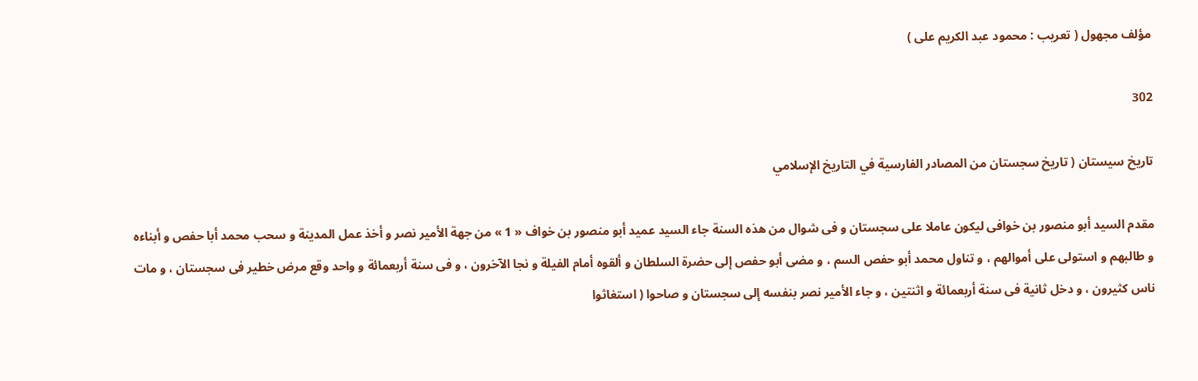مؤلف مجهول ( تعريب : محمود عبد الكريم على )

302

تاريخ سيستان ( تاريخ سجستان من المصادر الفارسية في التاريخ الإسلامي

مقدم السيد أبو منصور بن خوافى ليكون عاملا على سجستان و فى شوال من هذه السنة جاء السيد عميد أبو منصور بن خواف « 1 » من جهة الأمير نصر و أخذ عمل المدينة و سحب محمد أبا حفص و أبناءه و طالبهم و استولى على أموالهم ، و تناول محمد أبو حفص السم ، و مضى أبو حفص إلى حضرة السلطان و ألقوه أمام الفيلة و نجا الآخرون ، و فى سنة أربعمائة و واحد وقع مرض خطير فى سجستان ، و مات ناس كثيرون ، و دخل ثانية فى سنة أربعمائة و اثنتين ، و جاء الأمير نصر بنفسه إلى سجستان و صاحوا ( استغاثوا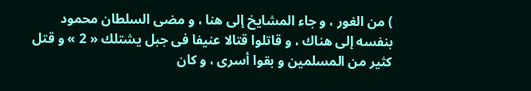) من الغور ، و جاء المشايخ إلى هنا ، و مضى السلطان محمود بنفسه إلى هناك ، و قاتلوا قتالا عنيفا فى جبل يشتلك « 2 » و قتل كثير من المسلمين و بقوا أسرى ، و كان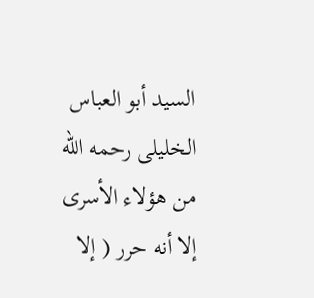السيد أبو العباس الخليلى رحمه اللّه من هؤلاء الأسرى إلا أنه حرر ( إلا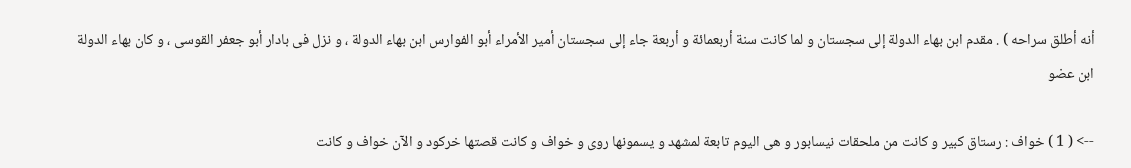أنه أطلق سراحه ) . مقدم ابن بهاء الدولة إلى سجستان و لما كانت سنة أربعمائة و أربعة جاء إلى سجستان أمير الأمراء أبو الفوارس ابن بهاء الدولة ، و نزل فى بادار أبو جعفر القوسى ، و كان بهاء الدولة ابن عضو

--> ( 1 ) خواف : رستاق كبير و كانت من ملحقات نيسابور و هى اليوم تابعة لمشهد و يسمونها روى و خواف و كانت قصتها خركود و الآن خواف و كانت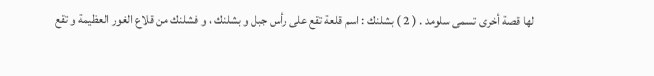لها قصة أخرى تسمى سلومد . ( 2 ) بشلنك : اسم قلعة تقع على رأس جبل و بشلنك ، و فشلنك من قلاع الغور العظيمة و تقع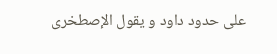على حدود داود و يقول الإصطخرى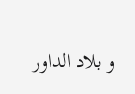و بلاد الداور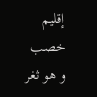إقليم خصب و هو ثغر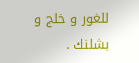للغور و خلج و بشلنك .